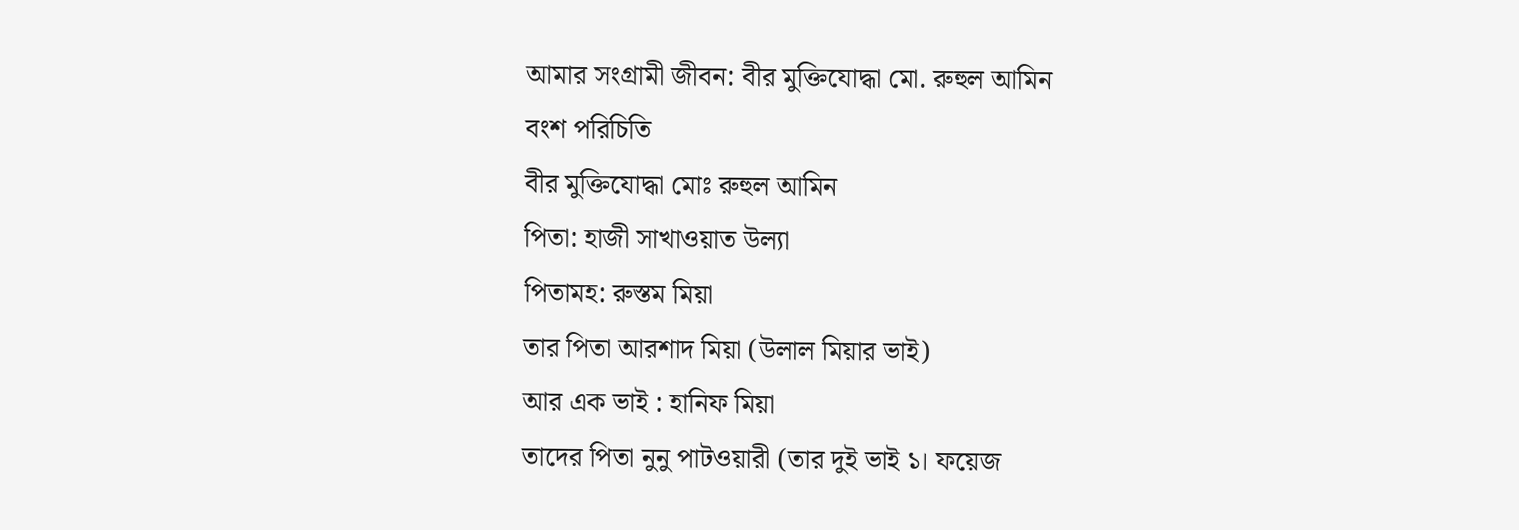আমার সংগ্রামী জীবন: বীর মুক্তিযোদ্ধা মো. রুহুল আমিন
বংশ পরিচিতি
বীর মুক্তিযোদ্ধা মোঃ রুহুল আমিন
পিতা: হাজী সাখাওয়াত উল্যা
পিতামহ: রুস্তম মিয়া
তার পিতা আরশাদ মিয়া (উলাল মিয়ার ভাই)
আর এক ভাই : হানিফ মিয়া
তাদের পিতা নুনু পাটওয়ারী (তার দুই ভাই ১। ফয়েজ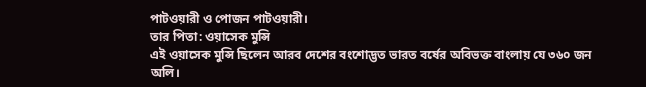পাটওয়ারী ও পোজন পাটওয়ারী।
তার পিতা: ওয়াসেক মুন্সি
এই ওয়াসেক মুন্সি ছিলেন আরব দেশের বংশোদ্ভত ভারত বর্ষের অবিভক্ত বাংলায় যে ৩৬০ জন অলি।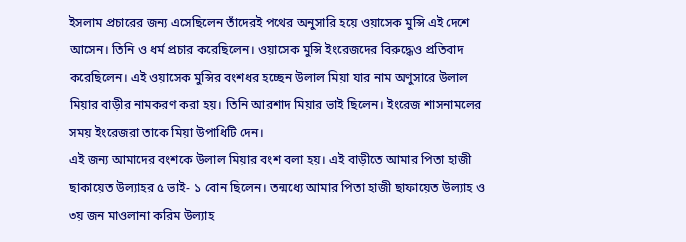ইসলাম প্রচারের জন্য এসেছিলেন তাঁদেরই পথের অনুসারি হয়ে ওয়াসেক মুন্সি এই দেশে আসেন। তিনি ও ধর্ম প্রচার করেছিলেন। ওয়াসেক মুন্সি ইংরেজদের বিরুদ্ধেও প্রতিবাদ করেছিলেন। এই ওয়াসেক মুন্সির বংশধর হচ্ছেন উলাল মিয়া যার নাম অণুসারে উলাল মিয়ার বাড়ীর নামকরণ করা হয়। তিনি আরশাদ মিয়ার ভাই ছিলেন। ইংরেজ শাসনামলের সময় ইংরেজরা তাকে মিয়া উপাধিটি দেন।
এই জন্য আমাদের বংশকে উলাল মিয়ার বংশ বলা হয়। এই বাড়ীতে আমার পিতা হাজী ছাকায়েত উল্যাহর ৫ ভাই- ১ বোন ছিলেন। তন্মধ্যে আমার পিতা হাজী ছাফায়েত উল্যাহ ও ৩য় জন মাওলানা করিম উল্যাহ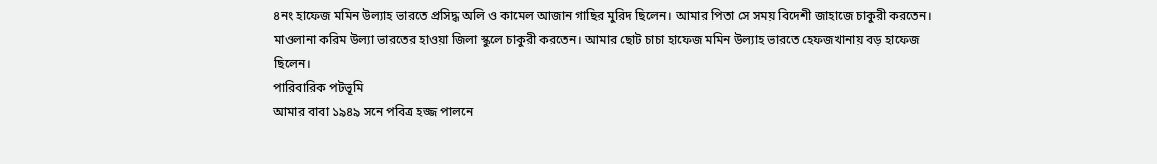৪নং হাফেজ মমিন উল্যাহ ভারতে প্রসিদ্ধ অলি ও কামেল আজান গাছির মুরিদ ছিলেন। আমার পিতা সে সময় বিদেশী জাহাজে চাকুরী করতেন। মাওলানা করিম উল্যা ভারতের হাওয়া জিলা স্কুলে চাকুরী করতেন। আমার ছোট চাচা হাফেজ মমিন উল্যাহ ভারতে হেফজখানায় বড় হাফেজ ছিলেন।
পারিবারিক পটভূমি
আমার বাবা ১৯৪৯ সনে পবিত্র হজ্জ পালনে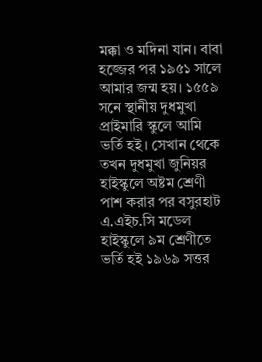মক্কা ও মদিনা যান। বাবা হজ্জের পর ১৯৫১ সালে আমার জন্ম হয়। ১৫৫৯ সনে স্থানীয় দুধমুখা প্রাইমারি স্কুলে আমি ভর্তি হই। সেখান থেকে তখন দুধমুখা জুনিয়র হাইস্কুলে অষ্টম শ্রেণী পাশ করার পর বসুরহাট এ.এইচ.সি মডেল হাইস্কুলে ৯ম শ্রেণীতে ভর্তি হই ১৯৬৯ সত্তর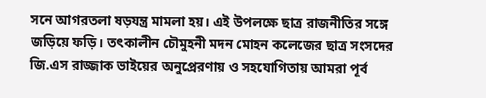সনে আগরতলা ষড়যন্ত্র মামলা হয়। এই উপলক্ষে ছাত্র রাজনীতির সঙ্গে জড়িয়ে ফড়ি। তৎকালীন চৌমুহনী মদন মোহন কলেজের ছাত্র সংসদের জি.এস রাজ্জাক ভাইয়ের অনুপ্রেরণায় ও সহযোগিতায় আমরা পূর্ব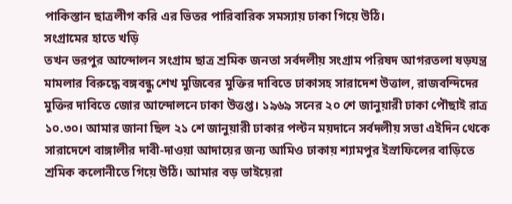পাকিস্তান ছাত্রলীগ করি এর ভিতর পারিবারিক সমস্যায় ঢাকা গিয়ে উঠি।
সংগ্রামের হাতে খড়ি
তখন ভরপুর আন্দোলন সংগ্রাম ছাত্র শ্রমিক জনতা সর্বদলীয় সংগ্রাম পরিষদ আগরতলা ষড়যন্ত্র মামলার বিরুদ্ধে বঙ্গবন্ধু শেখ মুজিবের মুক্তির দাবিতে ঢাকাসহ সারাদেশ উত্তাল, রাজবন্দিদের মুক্তির দাবিতে জোর আন্দোলনে ঢাকা উত্তপ্ত। ১৯৬৯ সনের ২০ শে জানুয়ারী ঢাকা পৌছাই রাত্র ১০.৩০। আমার জানা ছিল ২১ শে জানুয়ারী ঢাকার পল্টন ময়দানে সর্বদলীয় সভা এইদিন থেকে সারাদেশে বাঙ্গালীর দাবী-দাওয়া আদায়ের জন্য আমিও ঢাকায় শ্যামপুর ইস্রাফিলের বাড়িতে শ্রমিক কলোনীতে গিয়ে উঠি। আমার বড় ভাইয়েরা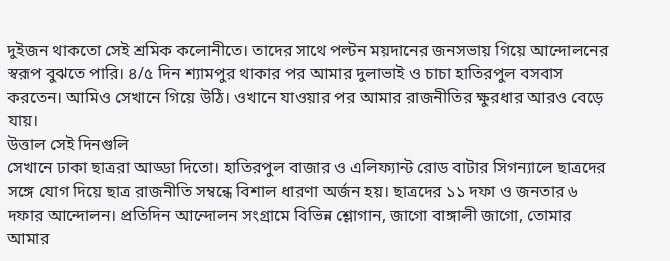দুইজন থাকতো সেই শ্রমিক কলোনীতে। তাদের সাথে পল্টন ময়দানের জনসভায় গিয়ে আন্দোলনের স্বরূপ বুঝতে পারি। ৪/৫ দিন শ্যামপুর থাকার পর আমার দুলাভাই ও চাচা হাতিরপুল বসবাস করতেন। আমিও সেখানে গিয়ে উঠি। ওখানে যাওয়ার পর আমার রাজনীতির ক্ষুরধার আরও বেড়ে যায়।
উত্তাল সেই দিনগুলি
সেখানে ঢাকা ছাত্ররা আড্ডা দিতো। হাতিরপুল বাজার ও এলিফ্যান্ট রোড বাটার সিগন্যালে ছাত্রদের সঙ্গে যোগ দিয়ে ছাত্র রাজনীতি সম্বন্ধে বিশাল ধারণা অর্জন হয়। ছাত্রদের ১১ দফা ও জনতার ৬ দফার আন্দোলন। প্রতিদিন আন্দোলন সংগ্রামে বিভিন্ন শ্লোগান, জাগো বাঙ্গালী জাগো, তোমার আমার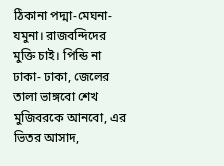ঠিকানা পদ্মা-মেঘনা-যমুনা। রাজবন্দিদের মুক্তি চাই। পিন্ডি না ঢাকা- ঢাকা, জেলের তালা ভাঙ্গবো শেখ মুজিবরকে আনবো, এর ভিতর আসাদ,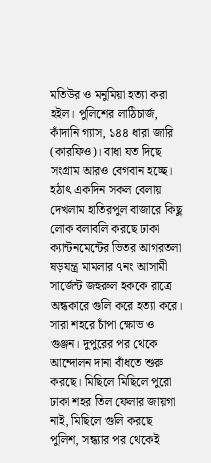মতিউর ও মনুমিয়া হত্যা করা হইল। পুলিশের লাঠিচার্জ, কাঁদানি গ্যাস, ১৪৪ ধারা জারি (কারফিও)। বাধা যত দিছে সংগ্রাম আরও বেগবান হচ্ছে।
হঠাৎ একদিন সকল বেলায় দেখলাম হাতিরপুল বাজারে কিছু লোক বলাবলি করছে ঢাকা ক্যান্টনমেন্টের ভিতর আগরতলা ষড়যন্ত্র মামলার ৭নং আসামী সার্জেন্ট জহুরুল হককে রাত্রে অন্ধকারে গুলি করে হত্যা করে। সারা শহরে চাঁপা ক্ষোভ ও গুঞ্জন। দুপুরের পর থেকে আন্দোলন দানা বাঁধতে শুরু করছে। মিছিলে মিছিলে পুরো ঢাকা শহর তিল ফেলার জায়গা নাই, মিছিলে গুলি করছে পুলিশ, সন্ধ্যার পর থেকেই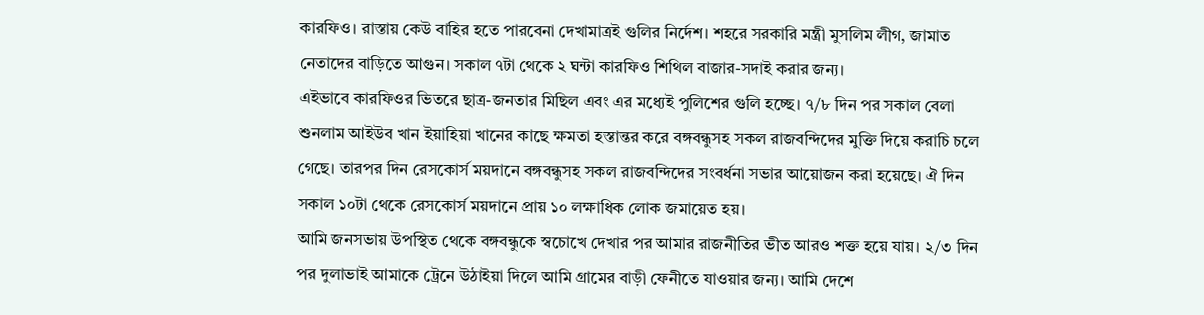কারফিও। রাস্তায় কেউ বাহির হতে পারবেনা দেখামাত্রই গুলির নির্দেশ। শহরে সরকারি মন্ত্রী মুসলিম লীগ, জামাত নেতাদের বাড়িতে আগুন। সকাল ৭টা থেকে ২ ঘন্টা কারফিও শিথিল বাজার-সদাই করার জন্য।
এইভাবে কারফিওর ভিতরে ছাত্র-জনতার মিছিল এবং এর মধ্যেই পুলিশের গুলি হচ্ছে। ৭/৮ দিন পর সকাল বেলা শুনলাম আইউব খান ইয়াহিয়া খানের কাছে ক্ষমতা হস্তান্তর করে বঙ্গবন্ধুসহ সকল রাজবন্দিদের মুক্তি দিয়ে করাচি চলে গেছে। তারপর দিন রেসকোর্স ময়দানে বঙ্গবন্ধুসহ সকল রাজবন্দিদের সংবর্ধনা সভার আয়োজন করা হয়েছে। ঐ দিন সকাল ১০টা থেকে রেসকোর্স ময়দানে প্রায় ১০ লক্ষাধিক লোক জমায়েত হয়।
আমি জনসভায় উপস্থিত থেকে বঙ্গবন্ধুকে স্বচোখে দেখার পর আমার রাজনীতির ভীত আরও শক্ত হয়ে যায়। ২/৩ দিন পর দুলাভাই আমাকে ট্রেনে উঠাইয়া দিলে আমি গ্রামের বাড়ী ফেনীতে যাওয়ার জন্য। আমি দেশে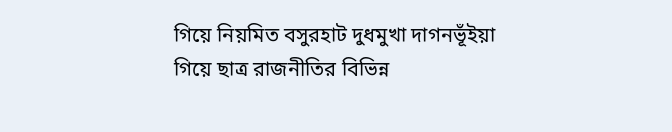গিয়ে নিয়মিত বসুরহাট দুধমুখা দাগনভূঁইয়া গিয়ে ছাত্র রাজনীতির বিভিন্ন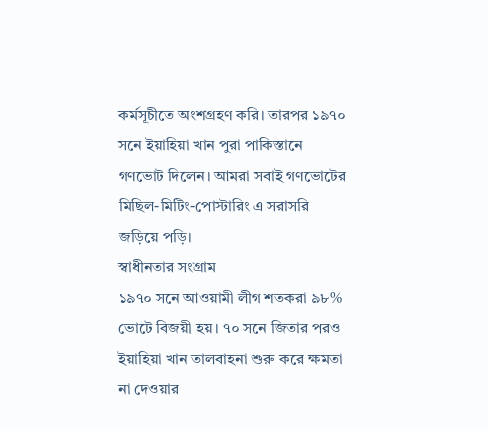কর্মসূচীতে অংশগ্রহণ করি। তারপর ১৯৭০ সনে ইয়াহিয়া খান পুরা পাকিস্তানে গণভোট দিলেন। আমরা সবাই গণভোটের মিছিল-মিটিং-পোস্টারিং এ সরাসরি জড়িয়ে পড়ি।
স্বাধীনতার সংগ্রাম
১৯৭০ সনে আওয়ামী লীগ শতকরা ৯৮% ভোটে বিজয়ী হয়। ৭০ সনে জিতার পরও ইয়াহিয়া খান তালবাহনা শুরু করে ক্ষমতা না দেওয়ার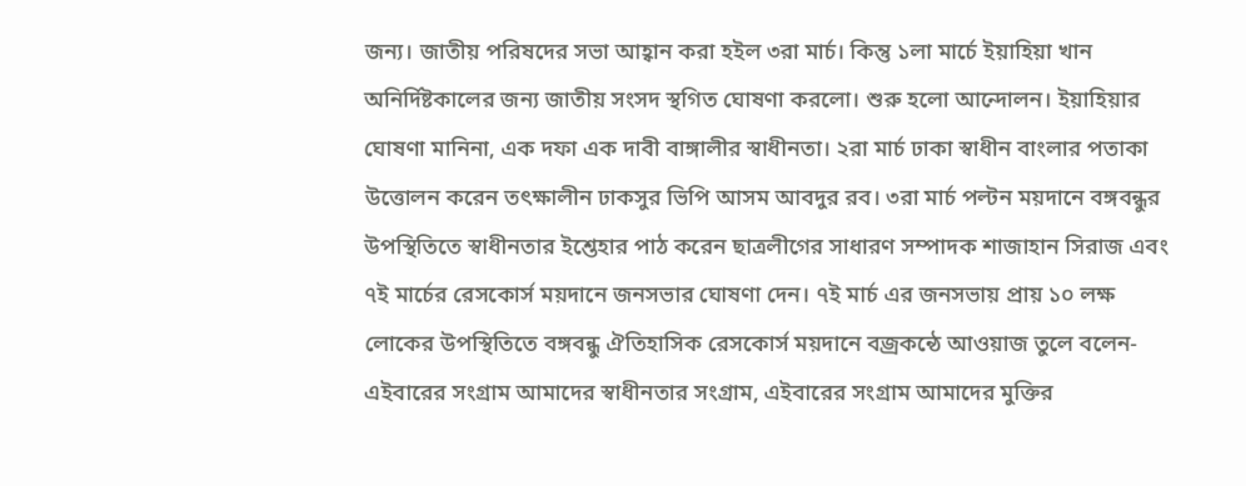জন্য। জাতীয় পরিষদের সভা আহ্বান করা হইল ৩রা মার্চ। কিন্তু ১লা মার্চে ইয়াহিয়া খান অনির্দিষ্টকালের জন্য জাতীয় সংসদ স্থগিত ঘোষণা করলো। শুরু হলো আন্দোলন। ইয়াহিয়ার ঘোষণা মানিনা, এক দফা এক দাবী বাঙ্গালীর স্বাধীনতা। ২রা মার্চ ঢাকা স্বাধীন বাংলার পতাকা উত্তোলন করেন তৎক্ষালীন ঢাকসুর ভিপি আসম আবদুর রব। ৩রা মার্চ পল্টন ময়দানে বঙ্গবন্ধুর উপস্থিতিতে স্বাধীনতার ইশ্তেহার পাঠ করেন ছাত্রলীগের সাধারণ সম্পাদক শাজাহান সিরাজ এবং ৭ই মার্চের রেসকোর্স ময়দানে জনসভার ঘোষণা দেন। ৭ই মার্চ এর জনসভায় প্রায় ১০ লক্ষ লোকের উপস্থিতিতে বঙ্গবন্ধু ঐতিহাসিক রেসকোর্স ময়দানে বজ্রকন্ঠে আওয়াজ তুলে বলেন- এইবারের সংগ্রাম আমাদের স্বাধীনতার সংগ্রাম, এইবারের সংগ্রাম আমাদের মুক্তির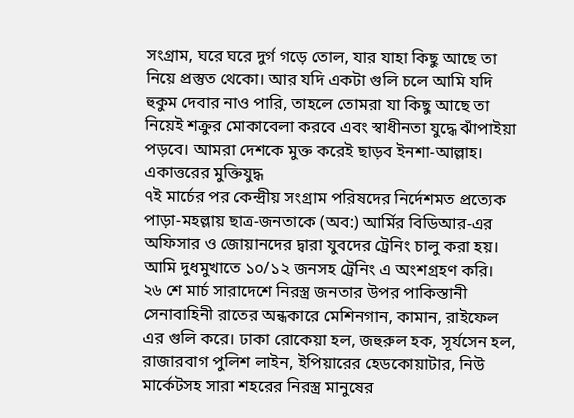সংগ্রাম, ঘরে ঘরে দুর্গ গড়ে তোল, যার যাহা কিছু আছে তা নিয়ে প্রস্তুত থেকো। আর যদি একটা গুলি চলে আমি যদি হুকুম দেবার নাও পারি, তাহলে তোমরা যা কিছু আছে তা নিয়েই শক্রুর মোকাবেলা করবে এবং স্বাধীনতা যুদ্ধে ঝাঁপাইয়া পড়বে। আমরা দেশকে মুক্ত করেই ছাড়ব ইনশা-আল্লাহ।
একাত্তরের মুক্তিযুদ্ধ
৭ই মার্চের পর কেন্দ্রীয় সংগ্রাম পরিষদের নির্দেশমত প্রত্যেক পাড়া-মহল্লায় ছাত্র-জনতাকে (অব:) আর্মির বিডিআর-এর অফিসার ও জোয়ানদের দ্বারা যুবদের ট্রেনিং চালু করা হয়। আমি দুধমুখাতে ১০/১২ জনসহ ট্রেনিং এ অংশগ্রহণ করি।
২৬ শে মার্চ সারাদেশে নিরস্ত্র জনতার উপর পাকিস্তানী সেনাবাহিনী রাতের অন্ধকারে মেশিনগান, কামান, রাইফেল এর গুলি করে। ঢাকা রোকেয়া হল, জহুরুল হক, সূর্যসেন হল, রাজারবাগ পুলিশ লাইন, ইপিয়ারের হেডকোয়াটার, নিউ মার্কেটসহ সারা শহরের নিরস্ত্র মানুষের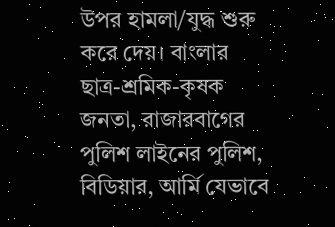উপর হামলা/যুদ্ধ শুরু করে দেয়। বাংলার ছাত্র-শ্রমিক-কৃষক জনতা, রাজারবাগের পুলিশ লাইনের পুলিশ, বিডিয়ার, আর্মি যেভাবে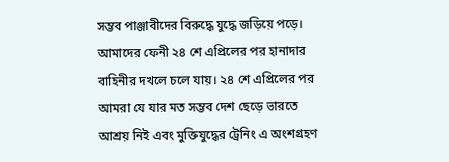সম্ভব পাঞ্জাবীদের বিরুদ্ধে যুদ্ধে জড়িয়ে পড়ে। আমাদের ফেনী ২৪ শে এপ্রিলের পর হানাদার বাহিনীর দখলে চলে যায়। ২৪ শে এপ্রিলের পর আমরা যে যার মত সম্ভব দেশ ছেড়ে ভারতে আশ্রয় নিই এবং মুক্তিযুদ্ধের ট্রেনিং এ অংশগ্রহণ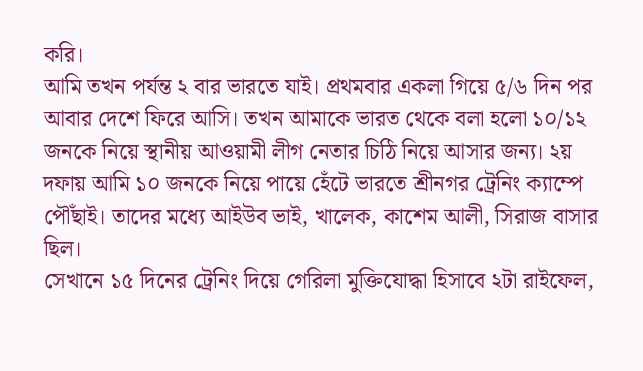করি।
আমি তখন পর্যন্ত ২ বার ভারতে যাই। প্রথমবার একলা গিয়ে ৫/৬ দিন পর আবার দেশে ফিরে আসি। তখন আমাকে ভারত থেকে বলা হলো ১০/১২ জনকে নিয়ে স্থানীয় আওয়ামী লীগ নেতার চিঠি নিয়ে আসার জন্য। ২য় দফায় আমি ১০ জনকে নিয়ে পায়ে হেঁটে ভারতে শ্রীনগর ট্রেনিং ক্যাম্পে পৌঁছাই। তাদের মধ্যে আইউব ভাই, খালেক, কাশেম আলী, সিরাজ বাসার ছিল।
সেখানে ১৫ দিনের ট্রেনিং দিয়ে গেরিলা মুক্তিযোদ্ধা হিসাবে ২টা রাইফেল,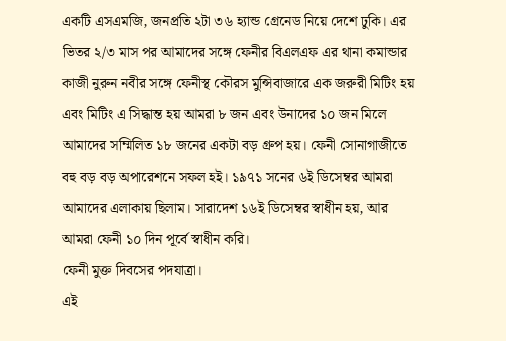একটি এসএমজি, জনপ্রতি ২টা ৩৬ হ্যান্ড গ্রেনেড নিয়ে দেশে ঢুকি। এর ভিতর ২/৩ মাস পর আমাদের সঙ্গে ফেনীর বিএলএফ এর থানা কমান্ডার কাজী নুরুন নবীর সঙ্গে ফেনীস্থ কৌরস মুন্সিবাজারে এক জরুরী মিটিং হয় এবং মিটিং এ সিদ্ধান্ত হয় আমরা ৮ জন এবং উনাদের ১০ জন মিলে আমাদের সম্মিলিত ১৮ জনের একটা বড় গ্রুপ হয়। ফেনী সোনাগাজীতে বহু বড় বড় অপারেশনে সফল হই। ১৯৭১ সনের ৬ই ডিসেম্বর আমরা আমাদের এলাকায় ছিলাম। সারাদেশ ১৬ই ডিসেম্বর স্বাধীন হয়, আর আমরা ফেনী ১০ দিন পূর্বে স্বাধীন করি।
ফেনী মুক্ত দিবসের পদযাত্রা।
এই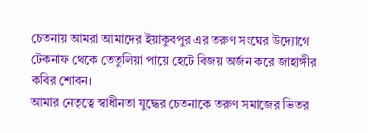চেতনায় আমরা আমাদের ইয়াকুবপুর এর তরুণ সংঘের উদ্যোগে টেকনাফ থেকে তেতুলিয়া পায়ে হেটে বিজয় অর্জন করে জাহাঙ্গীর কবির শোবন।
আমার নেতৃত্বে স্বাধীনতা যুদ্ধের চেতনাকে তরুণ সমাজের ভিতর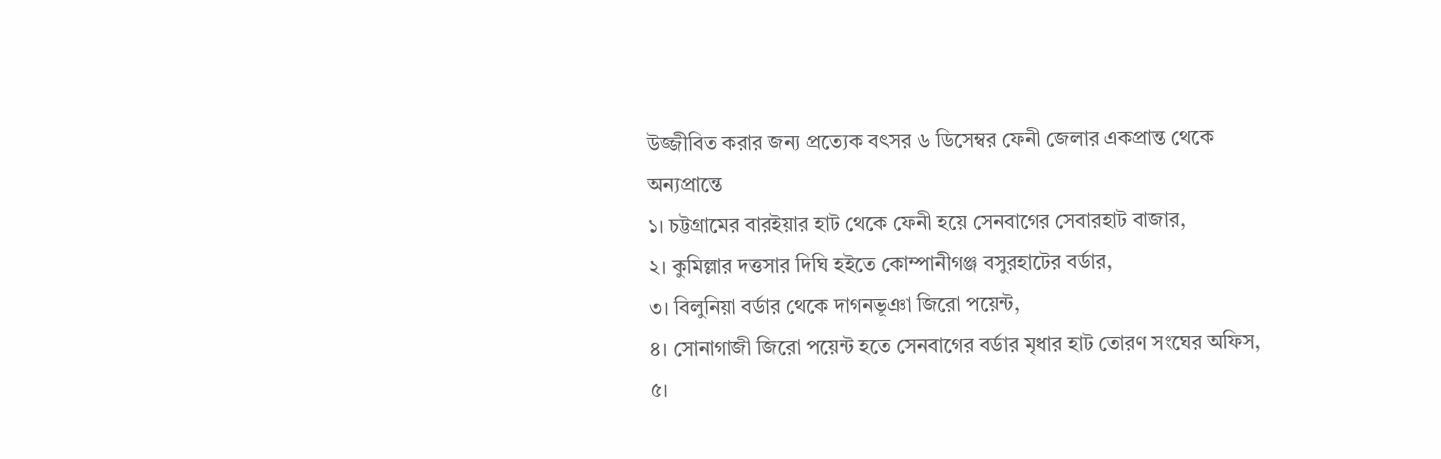উজ্জীবিত করার জন্য প্রত্যেক বৎসর ৬ ডিসেম্বর ফেনী জেলার একপ্রান্ত থেকে অন্যপ্রান্তে
১। চট্টগ্রামের বারইয়ার হাট থেকে ফেনী হয়ে সেনবাগের সেবারহাট বাজার,
২। কুমিল্লার দত্তসার দিঘি হইতে কোম্পানীগঞ্জ বসুরহাটের বর্ডার,
৩। বিলুনিয়া বর্ডার থেকে দাগনভূঞা জিরো পয়েন্ট,
৪। সোনাগাজী জিরো পয়েন্ট হতে সেনবাগের বর্ডার মৃধার হাট তোরণ সংঘের অফিস,
৫।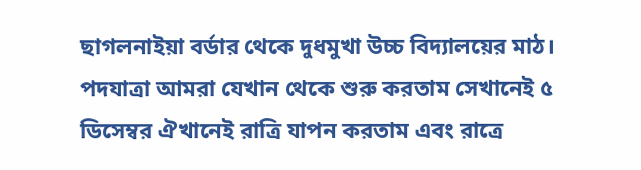ছাগলনাইয়া বর্ডার থেকে দুধমুখা উচ্চ বিদ্যালয়ের মাঠ। পদযাত্রা আমরা যেখান থেকে শুরু করতাম সেখানেই ৫ ডিসেম্বর ঐখানেই রাত্রি যাপন করতাম এবং রাত্রে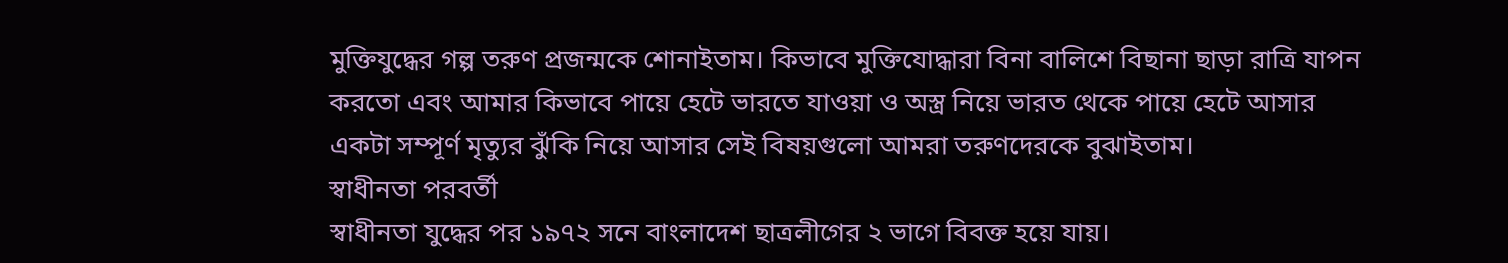মুক্তিযুদ্ধের গল্প তরুণ প্রজন্মকে শোনাইতাম। কিভাবে মুক্তিযোদ্ধারা বিনা বালিশে বিছানা ছাড়া রাত্রি যাপন করতো এবং আমার কিভাবে পায়ে হেটে ভারতে যাওয়া ও অস্ত্র নিয়ে ভারত থেকে পায়ে হেটে আসার একটা সম্পূর্ণ মৃত্যুর ঝুঁকি নিয়ে আসার সেই বিষয়গুলো আমরা তরুণদেরকে বুঝাইতাম।
স্বাধীনতা পরবর্তী
স্বাধীনতা যুদ্ধের পর ১৯৭২ সনে বাংলাদেশ ছাত্রলীগের ২ ভাগে বিবক্ত হয়ে যায়।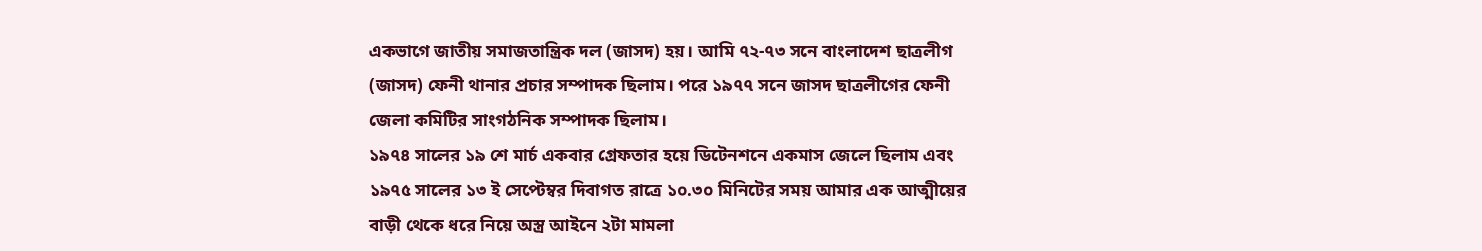একভাগে জাতীয় সমাজতান্ত্রিক দল (জাসদ) হয়। আমি ৭২-৭৩ সনে বাংলাদেশ ছাত্রলীগ (জাসদ) ফেনী থানার প্রচার সম্পাদক ছিলাম। পরে ১৯৭৭ সনে জাসদ ছাত্রলীগের ফেনী জেলা কমিটির সাংগঠনিক সম্পাদক ছিলাম।
১৯৭৪ সালের ১৯ শে মার্চ একবার গ্রেফতার হয়ে ডিটেনশনে একমাস জেলে ছিলাম এবং ১৯৭৫ সালের ১৩ ই সেপ্টেম্বর দিবাগত রাত্রে ১০.৩০ মিনিটের সময় আমার এক আত্মীয়ের বাড়ী থেকে ধরে নিয়ে অস্ত্র আইনে ২টা মামলা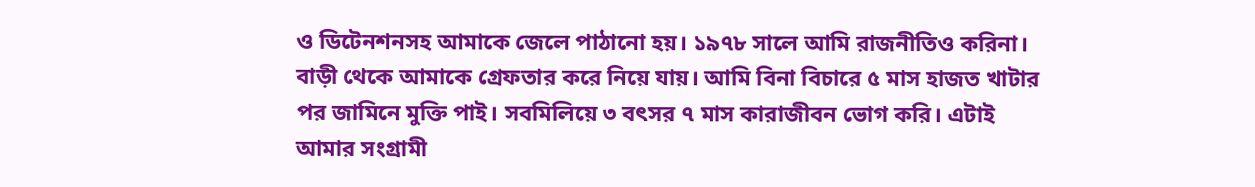ও ডিটেনশনসহ আমাকে জেলে পাঠানো হয়। ১৯৭৮ সালে আমি রাজনীতিও করিনা। বাড়ী থেকে আমাকে গ্রেফতার করে নিয়ে যায়। আমি বিনা বিচারে ৫ মাস হাজত খাটার পর জামিনে মুক্তি পাই। সবমিলিয়ে ৩ বৎসর ৭ মাস কারাজীবন ভোগ করি। এটাই আমার সংগ্রামী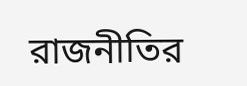রাজনীতির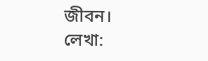জীবন।
লেখা: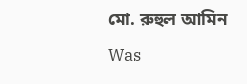মো. রুহুল আমিন
Was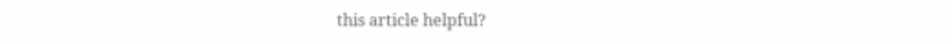this article helpful?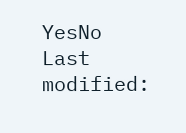YesNo
Last modified: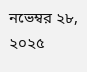নভেম্বর ২৮, ২০২৫